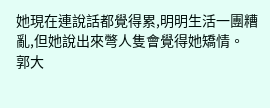她現在連說話都覺得累,明明生活一團糟亂,但她說出來彆人隻會覺得她矯情。
郭大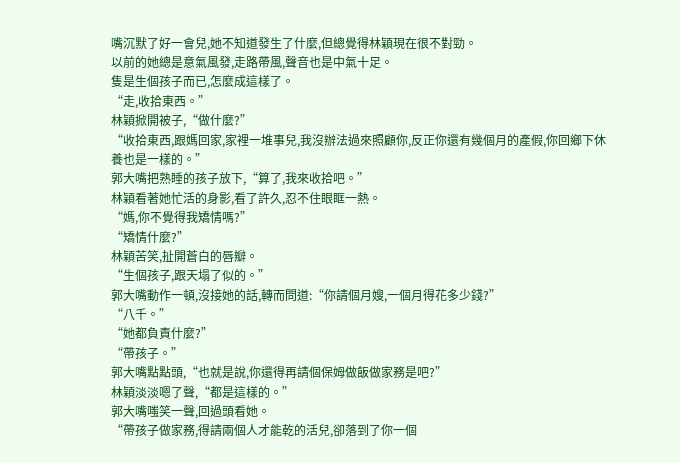嘴沉默了好一會兒,她不知道發生了什麼,但總覺得林穎現在很不對勁。
以前的她總是意氣風發,走路帶風,聲音也是中氣十足。
隻是生個孩子而已,怎麼成這樣了。
“走,收拾東西。”
林穎掀開被子,“做什麼?”
“收拾東西,跟媽回家,家裡一堆事兒,我沒辦法過來照顧你,反正你還有幾個月的產假,你回鄉下休養也是一樣的。”
郭大嘴把熟睡的孩子放下,“算了,我來收拾吧。”
林穎看著她忙活的身影,看了許久,忍不住眼眶一熱。
“媽,你不覺得我矯情嗎?”
“矯情什麼?”
林穎苦笑,扯開蒼白的唇瓣。
“生個孩子,跟天塌了似的。”
郭大嘴動作一頓,沒接她的話,轉而問道:“你請個月嫂,一個月得花多少錢?”
“八千。”
“她都負責什麼?”
“帶孩子。”
郭大嘴點點頭,“也就是說,你還得再請個保姆做飯做家務是吧?”
林穎淡淡嗯了聲,“都是這樣的。”
郭大嘴嗤笑一聲,回過頭看她。
“帶孩子做家務,得請兩個人才能乾的活兒,卻落到了你一個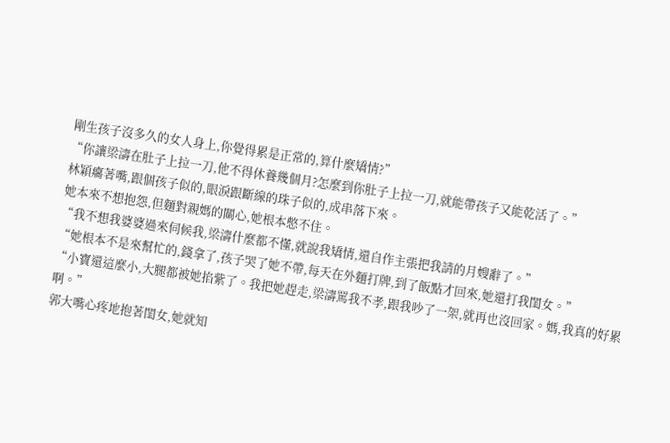剛生孩子沒多久的女人身上,你覺得累是正常的,算什麼矯情?”
“你讓梁濤在肚子上拉一刀,他不得休養幾個月?怎麼到你肚子上拉一刀,就能帶孩子又能乾活了。”
林穎癟著嘴,跟個孩子似的,眼淚跟斷線的珠子似的,成串落下來。
她本來不想抱怨,但麵對親媽的關心,她根本憋不住。
“我不想我婆婆過來伺候我,梁濤什麼都不懂,就說我矯情,還自作主張把我請的月嫂辭了。”
“她根本不是來幫忙的,錢拿了,孩子哭了她不帶,每天在外麵打牌,到了飯點才回來,她還打我閨女。”
“小寶還這麼小,大腿都被她掐紫了。我把她趕走,梁濤罵我不孝,跟我吵了一架,就再也沒回家。媽,我真的好累啊。”
郭大嘴心疼地抱著閨女,她就知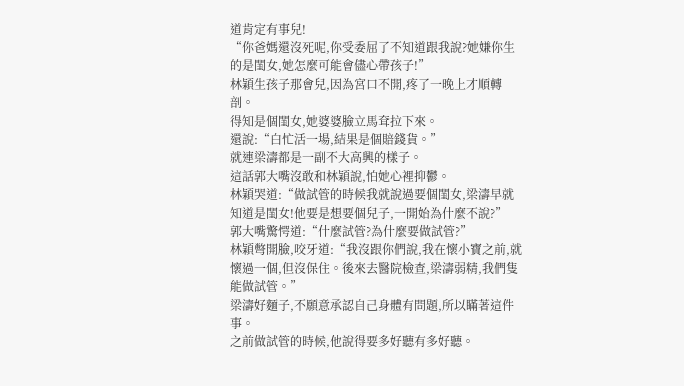道肯定有事兒!
“你爸媽還沒死呢,你受委屈了不知道跟我說?她嫌你生的是閨女,她怎麼可能會儘心帶孩子!”
林穎生孩子那會兒,因為宮口不開,疼了一晚上才順轉剖。
得知是個閨女,她婆婆臉立馬耷拉下來。
還說:“白忙活一場,結果是個賠錢貨。”
就連梁濤都是一副不大高興的樣子。
這話郭大嘴沒敢和林穎說,怕她心裡抑鬱。
林穎哭道:“做試管的時候我就說過要個閨女,梁濤早就知道是閨女!他要是想要個兒子,一開始為什麼不說?”
郭大嘴驚愕道:“什麼試管?為什麼要做試管?”
林穎彆開臉,咬牙道:“我沒跟你們說,我在懷小寶之前,就懷過一個,但沒保住。後來去醫院檢查,梁濤弱精,我們隻能做試管。”
梁濤好麵子,不願意承認自己身體有問題,所以瞞著這件事。
之前做試管的時候,他說得要多好聽有多好聽。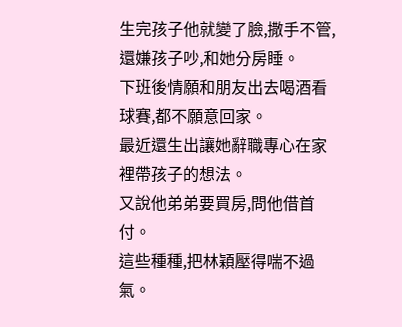生完孩子他就變了臉,撒手不管,還嫌孩子吵,和她分房睡。
下班後情願和朋友出去喝酒看球賽,都不願意回家。
最近還生出讓她辭職專心在家裡帶孩子的想法。
又說他弟弟要買房,問他借首付。
這些種種,把林穎壓得喘不過氣。